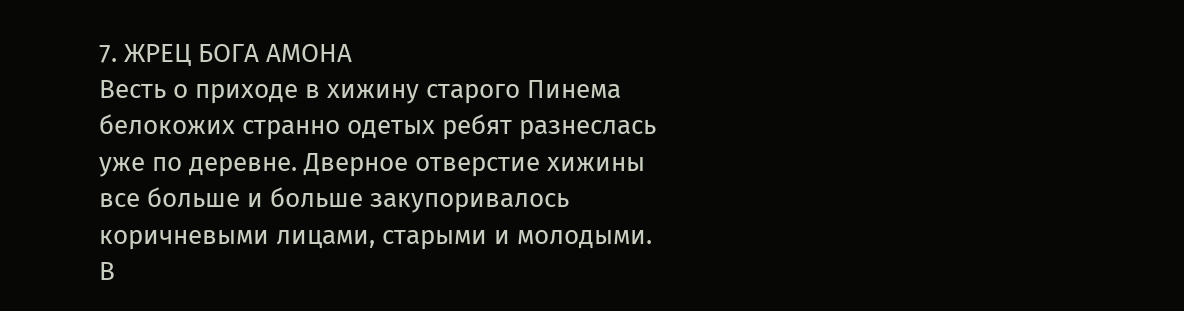7. ЖРЕЦ БОГА АМОНА
Весть о приходе в хижину старого Пинема белокожих странно одетых ребят разнеслась уже по деревне. Дверное отверстие хижины все больше и больше закупоривалось коричневыми лицами, старыми и молодыми. В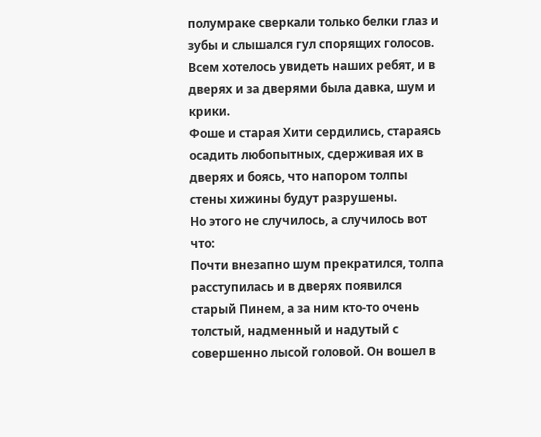полумраке сверкали только белки глаз и зубы и слышался гул спорящих голосов.
Всем хотелось увидеть наших ребят, и в дверях и за дверями была давка, шум и крики.
Фоше и старая Хити сердились, стараясь осадить любопытных, сдерживая их в дверях и боясь, что напором толпы стены хижины будут разрушены.
Но этого не случилось, а случилось вот что:
Почти внезапно шум прекратился, толпа расступилась и в дверях появился старый Пинем, а за ним кто-то очень толстый, надменный и надутый с совершенно лысой головой. Он вошел в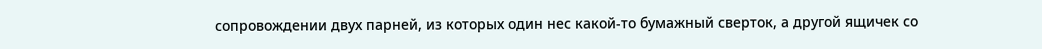сопровождении двух парней, из которых один нес какой-то бумажный сверток, а другой ящичек со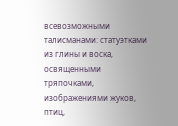всевозможными талисманами: статуэтками из глины и воска, освященными тряпочками, изображениями жуков, птиц,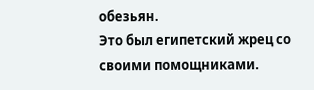обезьян.
Это был египетский жрец со своими помощниками.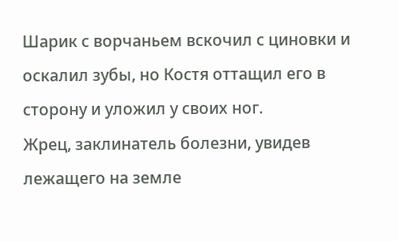Шарик с ворчаньем вскочил с циновки и оскалил зубы, но Костя оттащил его в сторону и уложил у своих ног.
Жрец, заклинатель болезни, увидев лежащего на земле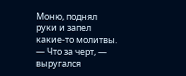Моню, поднял руки и запел какие-то молитвы.
— Что за черт, — выругался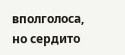вполголоса, но сердито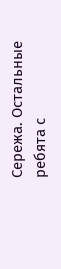Сережа. Остальные ребята с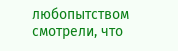любопытством смотрели, что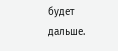будет дальше.